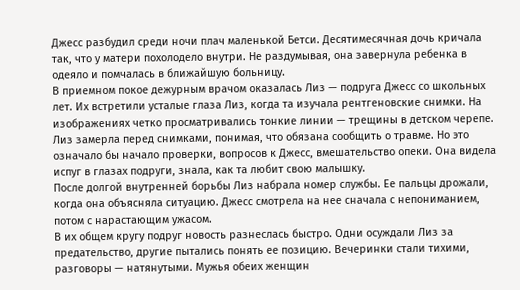Джесс разбудил среди ночи плач маленькой Бетси. Десятимесячная дочь кричала так, что у матери похолодело внутри. Не раздумывая, она завернула ребенка в одеяло и помчалась в ближайшую больницу.
В приемном покое дежурным врачом оказалась Лиз — подруга Джесс со школьных лет. Их встретили усталые глаза Лиз, когда та изучала рентгеновские снимки. На изображениях четко просматривались тонкие линии — трещины в детском черепе.
Лиз замерла перед снимками, понимая, что обязана сообщить о травме. Но это означало бы начало проверки, вопросов к Джесс, вмешательство опеки. Она видела испуг в глазах подруги, знала, как та любит свою малышку.
После долгой внутренней борьбы Лиз набрала номер службы. Ее пальцы дрожали, когда она объясняла ситуацию. Джесс смотрела на нее сначала с непониманием, потом с нарастающим ужасом.
В их общем кругу подруг новость разнеслась быстро. Одни осуждали Лиз за предательство, другие пытались понять ее позицию. Вечеринки стали тихими, разговоры — натянутыми. Мужья обеих женщин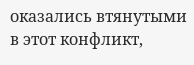оказались втянутыми в этот конфликт,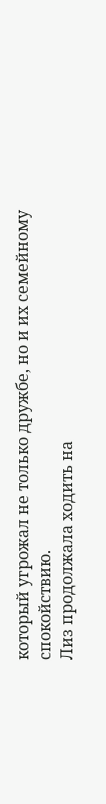который угрожал не только дружбе, но и их семейному спокойствию.
Лиз продолжала ходить на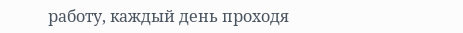работу, каждый день проходя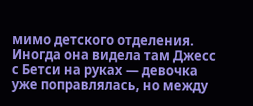мимо детского отделения. Иногда она видела там Джесс с Бетси на руках — девочка уже поправлялась, но между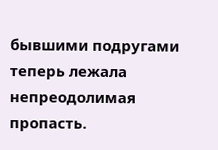бывшими подругами теперь лежала непреодолимая пропасть.